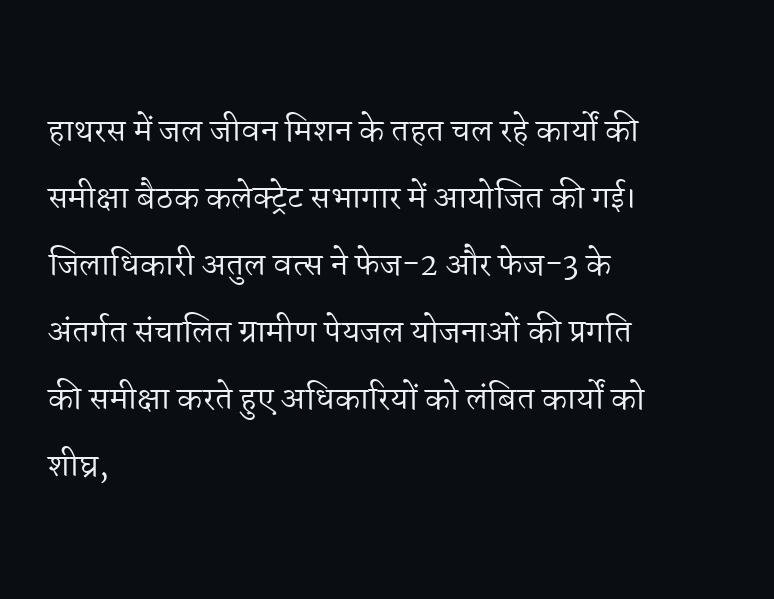हाथरस में जल जीवन मिशन के तहत चल रहे कार्यों की समीक्षा बैठक कलेक्ट्रेट सभागार में आयोजित की गई। जिलाधिकारी अतुल वत्स ने फेज-2 और फेज-3 के अंतर्गत संचालित ग्रामीण पेयजल योजनाओं की प्रगति की समीक्षा करते हुए अधिकारियों को लंबित कार्यों को शीघ्र,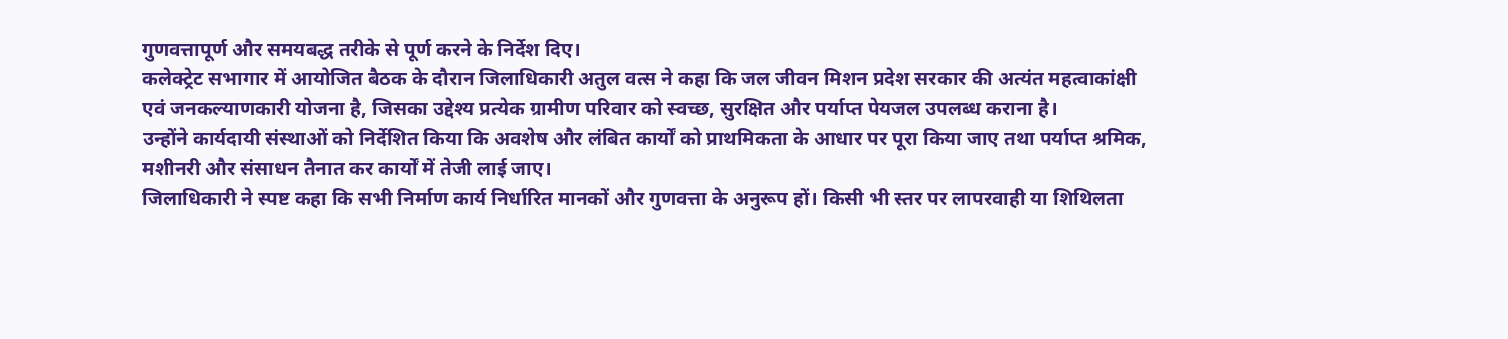गुणवत्तापूर्ण और समयबद्ध तरीके से पूर्ण करने के निर्देश दिए।
कलेक्ट्रेट सभागार में आयोजित बैठक के दौरान जिलाधिकारी अतुल वत्स ने कहा कि जल जीवन मिशन प्रदेश सरकार की अत्यंत महत्वाकांक्षी एवं जनकल्याणकारी योजना है, जिसका उद्देश्य प्रत्येक ग्रामीण परिवार को स्वच्छ, सुरक्षित और पर्याप्त पेयजल उपलब्ध कराना है।
उन्होंने कार्यदायी संस्थाओं को निर्देशित किया कि अवशेष और लंबित कार्यों को प्राथमिकता के आधार पर पूरा किया जाए तथा पर्याप्त श्रमिक, मशीनरी और संसाधन तैनात कर कार्यों में तेजी लाई जाए।
जिलाधिकारी ने स्पष्ट कहा कि सभी निर्माण कार्य निर्धारित मानकों और गुणवत्ता के अनुरूप हों। किसी भी स्तर पर लापरवाही या शिथिलता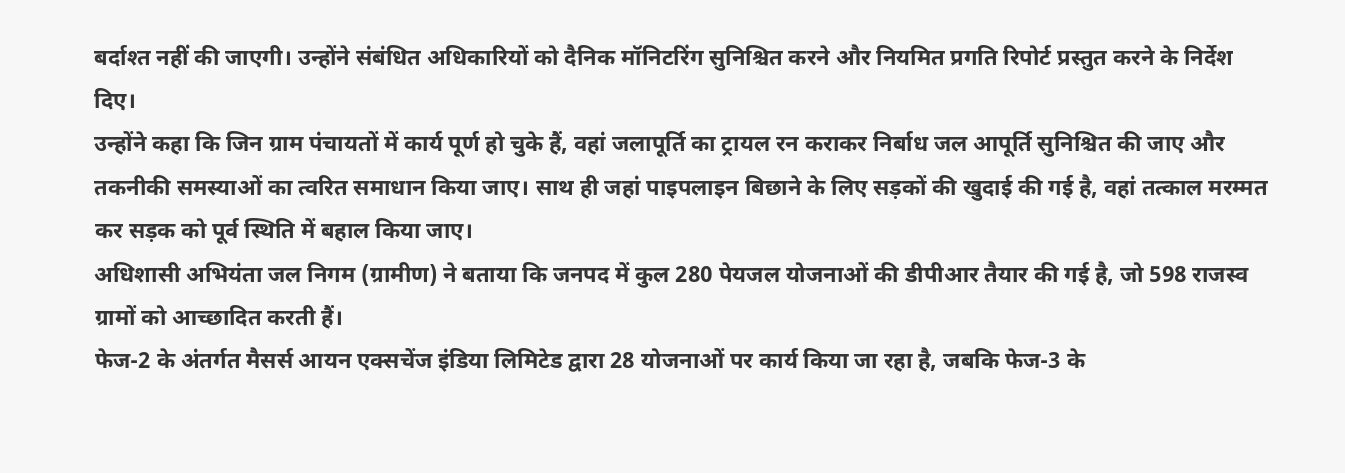बर्दाश्त नहीं की जाएगी। उन्होंने संबंधित अधिकारियों को दैनिक मॉनिटरिंग सुनिश्चित करने और नियमित प्रगति रिपोर्ट प्रस्तुत करने के निर्देश दिए।
उन्होंने कहा कि जिन ग्राम पंचायतों में कार्य पूर्ण हो चुके हैं, वहां जलापूर्ति का ट्रायल रन कराकर निर्बाध जल आपूर्ति सुनिश्चित की जाए और तकनीकी समस्याओं का त्वरित समाधान किया जाए। साथ ही जहां पाइपलाइन बिछाने के लिए सड़कों की खुदाई की गई है, वहां तत्काल मरम्मत कर सड़क को पूर्व स्थिति में बहाल किया जाए।
अधिशासी अभियंता जल निगम (ग्रामीण) ने बताया कि जनपद में कुल 280 पेयजल योजनाओं की डीपीआर तैयार की गई है, जो 598 राजस्व ग्रामों को आच्छादित करती हैं।
फेज-2 के अंतर्गत मैसर्स आयन एक्सचेंज इंडिया लिमिटेड द्वारा 28 योजनाओं पर कार्य किया जा रहा है, जबकि फेज-3 के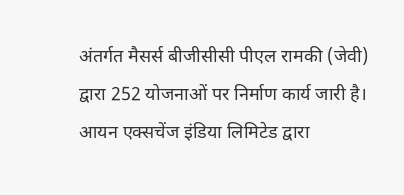अंतर्गत मैसर्स बीजीसीसी पीएल रामकी (जेवी) द्वारा 252 योजनाओं पर निर्माण कार्य जारी है।
आयन एक्सचेंज इंडिया लिमिटेड द्वारा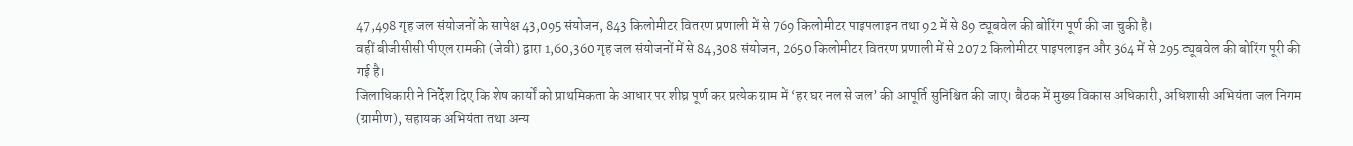47,498 गृह जल संयोजनों के सापेक्ष 43,095 संयोजन, 843 किलोमीटर वितरण प्रणाली में से 769 किलोमीटर पाइपलाइन तथा 92 में से 89 ट्यूबवेल की बोरिंग पूर्ण की जा चुकी है।
वहीं बीजीसीसी पीएल रामकी (जेवी) द्वारा 1,60,360 गृह जल संयोजनों में से 84,308 संयोजन, 2650 किलोमीटर वितरण प्रणाली में से 2072 किलोमीटर पाइपलाइन और 364 में से 295 ट्यूबवेल की बोरिंग पूरी की गई है।
जिलाधिकारी ने निर्देश दिए कि शेष कार्यों को प्राथमिकता के आधार पर शीघ्र पूर्ण कर प्रत्येक ग्राम में ‘हर घर नल से जल’ की आपूर्ति सुनिश्चित की जाए। बैठक में मुख्य विकास अधिकारी, अधिशासी अभियंता जल निगम (ग्रामीण), सहायक अभियंता तथा अन्य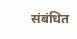संबंधित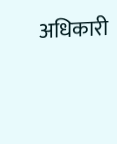अधिकारी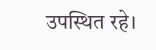उपस्थित रहे।